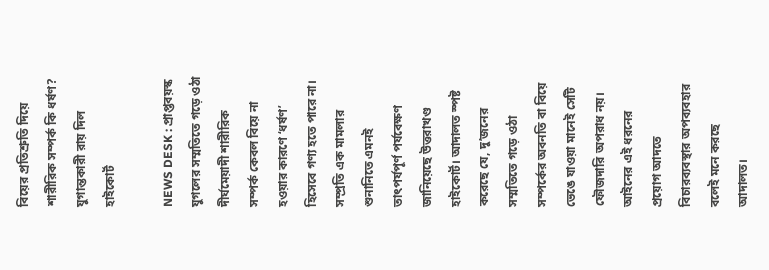বিয়ের প্রতিশ্রুতি দিয়ে শারীরিক সম্পর্ক কি ধর্ষণ? যুগান্তকারী রায় দিল হাইকোর্ট

NEWS DESK : প্রাপ্তবয়স্ক যুগলের সম্মতিতে গড়ে ওঠা দীর্ঘমেয়াদী শারীরিক সম্পর্ক কেবল বিয়ে না হওয়ার কারণে ‘ধর্ষণ’ হিসেবে গণ্য হতে পারে না। সম্প্রতি এক মামলার শুনানিতে এমনই তাৎপর্যপূর্ণ পর্যবেক্ষণ জানিয়েছে উত্তরাখণ্ড হাইকোর্ট। আদালত স্পষ্ট করেছে যে, দু’জনের সম্মতিতে গড়ে ওঠা সম্পর্কের অবনতি বা বিয়ে ভেঙে যাওয়া মানেই সেটি ফৌজদারি অপরাধ নয়। আইনের এই ধরনের প্রয়োগ আদতে বিচারব্যবস্থার অপব্যবহার বলেই মনে করছে আদালত।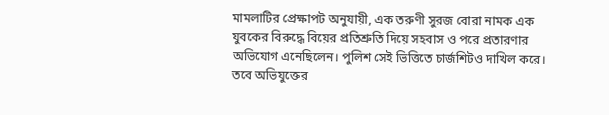মামলাটির প্রেক্ষাপট অনুযায়ী, এক তরুণী সুরজ বোরা নামক এক যুবকের বিরুদ্ধে বিয়ের প্রতিশ্রুতি দিয়ে সহবাস ও পরে প্রতারণার অভিযোগ এনেছিলেন। পুলিশ সেই ভিত্তিতে চার্জশিটও দাখিল করে। তবে অভিযুক্তের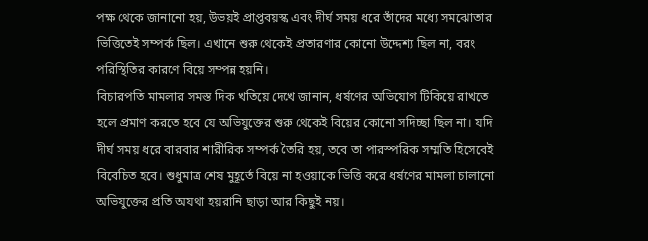পক্ষ থেকে জানানো হয়, উভয়ই প্রাপ্তবয়স্ক এবং দীর্ঘ সময় ধরে তাঁদের মধ্যে সমঝোতার ভিত্তিতেই সম্পর্ক ছিল। এখানে শুরু থেকেই প্রতারণার কোনো উদ্দেশ্য ছিল না, বরং পরিস্থিতির কারণে বিয়ে সম্পন্ন হয়নি।
বিচারপতি মামলার সমস্ত দিক খতিয়ে দেখে জানান, ধর্ষণের অভিযোগ টিকিয়ে রাখতে হলে প্রমাণ করতে হবে যে অভিযুক্তের শুরু থেকেই বিয়ের কোনো সদিচ্ছা ছিল না। যদি দীর্ঘ সময় ধরে বারবার শারীরিক সম্পর্ক তৈরি হয়, তবে তা পারস্পরিক সম্মতি হিসেবেই বিবেচিত হবে। শুধুমাত্র শেষ মুহূর্তে বিয়ে না হওয়াকে ভিত্তি করে ধর্ষণের মামলা চালানো অভিযুক্তের প্রতি অযথা হয়রানি ছাড়া আর কিছুই নয়।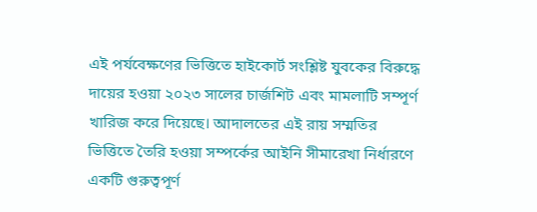এই পর্যবেক্ষণের ভিত্তিতে হাইকোর্ট সংশ্লিষ্ট যুবকের বিরুদ্ধে দায়ের হওয়া ২০২৩ সালের চার্জশিট এবং মামলাটি সম্পূর্ণ খারিজ করে দিয়েছে। আদালতের এই রায় সম্মতির ভিত্তিতে তৈরি হওয়া সম্পর্কের আইনি সীমারেখা নির্ধারণে একটি গুরুত্বপূর্ণ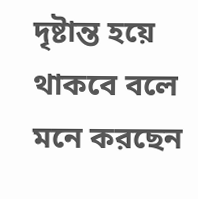দৃষ্টান্ত হয়ে থাকবে বলে মনে করছেন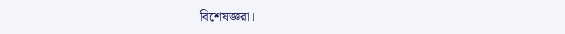বিশেষজ্ঞরা।